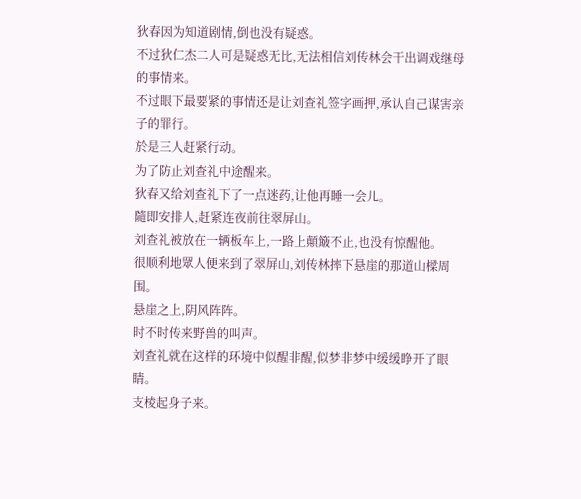狄春因为知道剧情,倒也没有疑惑。
不过狄仁杰二人可是疑惑无比,无法相信刘传林会干出调戏继母的事情来。
不过眼下最要紧的事情还是让刘查礼签字画押,承认自己谋害亲子的罪行。
於是三人赶紧行动。
为了防止刘查礼中途醒来。
狄春又给刘查礼下了一点迷药,让他再睡一会儿。
隨即安排人,赶紧连夜前往翠屏山。
刘查礼被放在一辆板车上,一路上顛簸不止,也没有惊醒他。
很顺利地眾人便来到了翠屏山,刘传林摔下悬崖的那道山樑周围。
悬崖之上,阴风阵阵。
时不时传来野兽的叫声。
刘查礼就在这样的环境中似醒非醒,似梦非梦中缓缓睁开了眼睛。
支棱起身子来。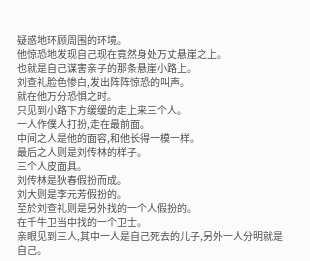疑惑地环顾周围的环境。
他惊恐地发现自己现在竟然身处万丈悬崖之上。
也就是自己谋害亲子的那条悬崖小路上。
刘查礼脸色惨白,发出阵阵惊恐的叫声。
就在他万分恐惧之时。
只见到小路下方缓缓的走上来三个人。
一人作僕人打扮,走在最前面。
中间之人是他的面容,和他长得一模一样。
最后之人则是刘传林的样子。
三个人皮面具。
刘传林是狄春假扮而成。
刘大则是李元芳假扮的。
至於刘查礼则是另外找的一个人假扮的。
在千牛卫当中找的一个卫士。
亲眼见到三人,其中一人是自己死去的儿子,另外一人分明就是自己。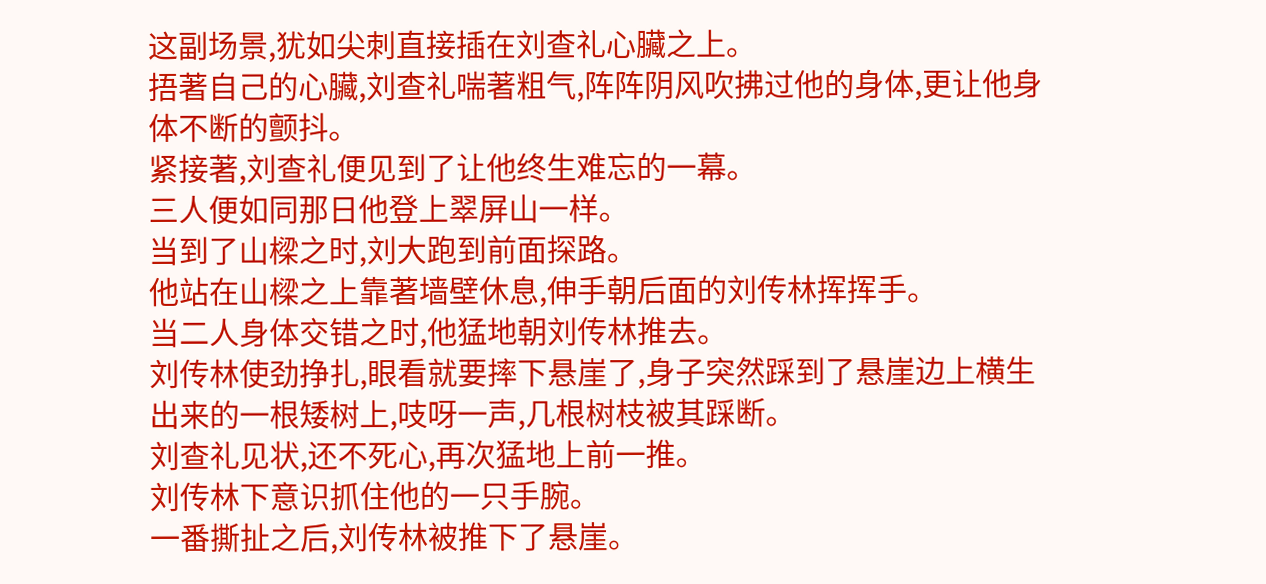这副场景,犹如尖刺直接插在刘查礼心臟之上。
捂著自己的心臟,刘查礼喘著粗气,阵阵阴风吹拂过他的身体,更让他身体不断的颤抖。
紧接著,刘查礼便见到了让他终生难忘的一幕。
三人便如同那日他登上翠屏山一样。
当到了山樑之时,刘大跑到前面探路。
他站在山樑之上靠著墙壁休息,伸手朝后面的刘传林挥挥手。
当二人身体交错之时,他猛地朝刘传林推去。
刘传林使劲挣扎,眼看就要摔下悬崖了,身子突然踩到了悬崖边上横生出来的一根矮树上,吱呀一声,几根树枝被其踩断。
刘查礼见状,还不死心,再次猛地上前一推。
刘传林下意识抓住他的一只手腕。
一番撕扯之后,刘传林被推下了悬崖。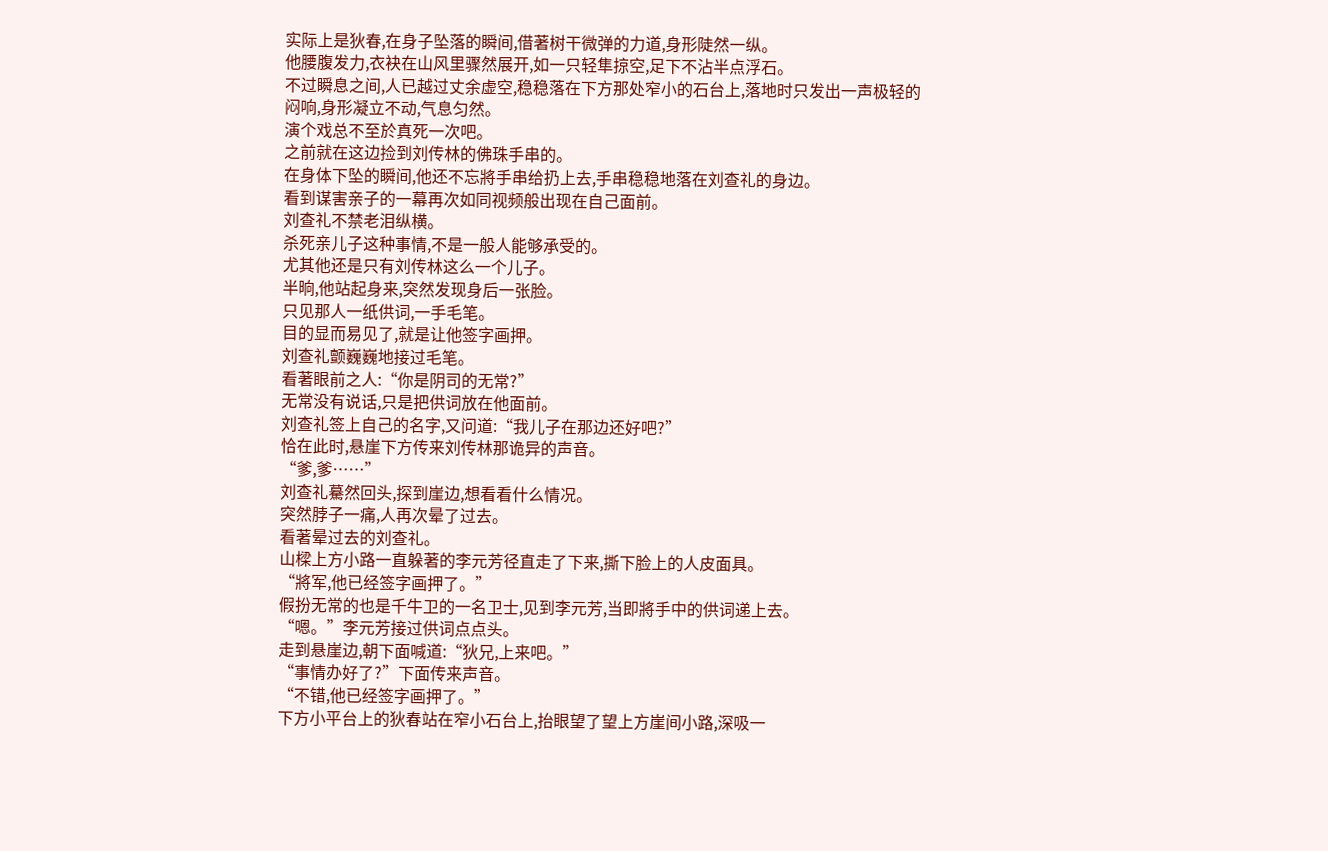实际上是狄春,在身子坠落的瞬间,借著树干微弹的力道,身形陡然一纵。
他腰腹发力,衣袂在山风里骤然展开,如一只轻隼掠空,足下不沾半点浮石。
不过瞬息之间,人已越过丈余虚空,稳稳落在下方那处窄小的石台上,落地时只发出一声极轻的闷响,身形凝立不动,气息匀然。
演个戏总不至於真死一次吧。
之前就在这边捡到刘传林的佛珠手串的。
在身体下坠的瞬间,他还不忘將手串给扔上去,手串稳稳地落在刘查礼的身边。
看到谋害亲子的一幕再次如同视频般出现在自己面前。
刘查礼不禁老泪纵横。
杀死亲儿子这种事情,不是一般人能够承受的。
尤其他还是只有刘传林这么一个儿子。
半晌,他站起身来,突然发现身后一张脸。
只见那人一纸供词,一手毛笔。
目的显而易见了,就是让他签字画押。
刘查礼颤巍巍地接过毛笔。
看著眼前之人:“你是阴司的无常?”
无常没有说话,只是把供词放在他面前。
刘查礼签上自己的名字,又问道:“我儿子在那边还好吧?”
恰在此时,悬崖下方传来刘传林那诡异的声音。
“爹,爹……”
刘查礼驀然回头,探到崖边,想看看什么情况。
突然脖子一痛,人再次晕了过去。
看著晕过去的刘查礼。
山樑上方小路一直躲著的李元芳径直走了下来,撕下脸上的人皮面具。
“將军,他已经签字画押了。”
假扮无常的也是千牛卫的一名卫士,见到李元芳,当即將手中的供词递上去。
“嗯。”李元芳接过供词点点头。
走到悬崖边,朝下面喊道:“狄兄,上来吧。”
“事情办好了?”下面传来声音。
“不错,他已经签字画押了。”
下方小平台上的狄春站在窄小石台上,抬眼望了望上方崖间小路,深吸一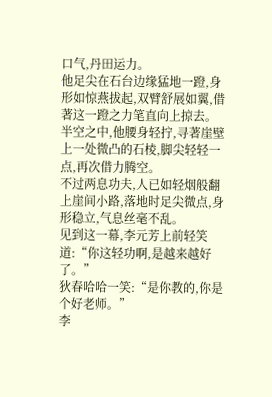口气,丹田运力。
他足尖在石台边缘猛地一蹬,身形如惊燕拔起,双臂舒展如翼,借著这一蹬之力笔直向上掠去。
半空之中,他腰身轻拧,寻著崖壁上一处微凸的石棱,脚尖轻轻一点,再次借力腾空。
不过两息功夫,人已如轻烟般翻上崖间小路,落地时足尖微点,身形稳立,气息丝毫不乱。
见到这一幕,李元芳上前轻笑道:“你这轻功啊,是越来越好了。”
狄春哈哈一笑:“是你教的,你是个好老师。”
李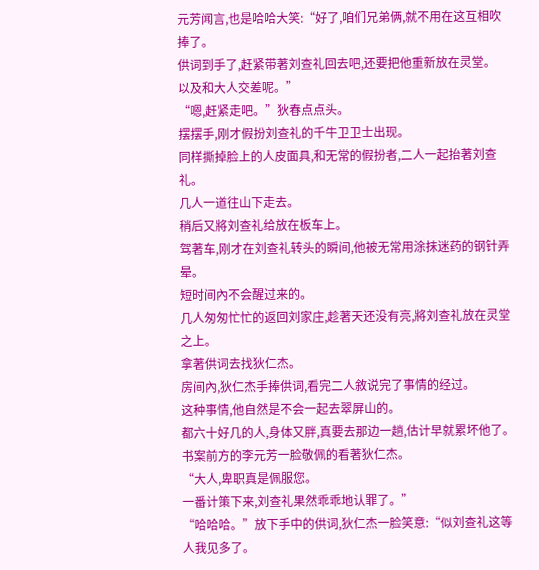元芳闻言,也是哈哈大笑:“好了,咱们兄弟俩,就不用在这互相吹捧了。
供词到手了,赶紧带著刘查礼回去吧,还要把他重新放在灵堂。
以及和大人交差呢。”
“嗯,赶紧走吧。”狄春点点头。
摆摆手,刚才假扮刘查礼的千牛卫卫士出现。
同样撕掉脸上的人皮面具,和无常的假扮者,二人一起抬著刘查礼。
几人一道往山下走去。
稍后又將刘查礼给放在板车上。
驾著车,刚才在刘查礼转头的瞬间,他被无常用涂抹迷药的钢针弄晕。
短时间內不会醒过来的。
几人匆匆忙忙的返回刘家庄,趁著天还没有亮,將刘查礼放在灵堂之上。
拿著供词去找狄仁杰。
房间內,狄仁杰手捧供词,看完二人敘说完了事情的经过。
这种事情,他自然是不会一起去翠屏山的。
都六十好几的人,身体又胖,真要去那边一趟,估计早就累坏他了。
书案前方的李元芳一脸敬佩的看著狄仁杰。
“大人,卑职真是佩服您。
一番计策下来,刘查礼果然乖乖地认罪了。”
“哈哈哈。”放下手中的供词,狄仁杰一脸笑意:“似刘查礼这等人我见多了。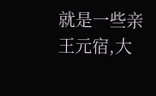就是一些亲王元宿,大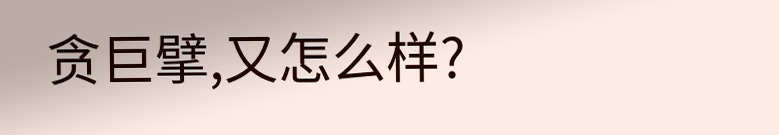贪巨擘,又怎么样?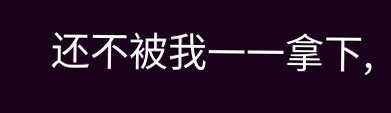还不被我一一拿下,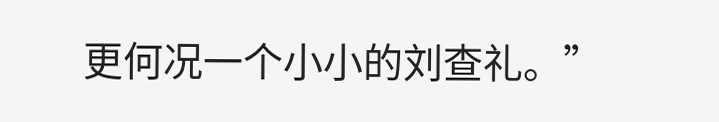更何况一个小小的刘查礼。”